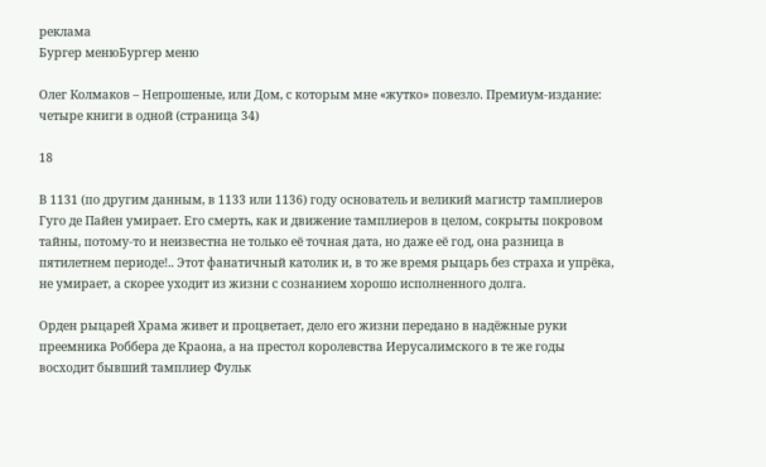реклама
Бургер менюБургер меню

Олег Колмаков – Непрошеные, или Дом, с которым мне «жутко» повезло. Премиум-издание: четыре книги в одной (страница 34)

18

В 1131 (по другим данным, в 1133 или 1136) году основатель и великий магистр тамплиеров Гуго де Пайен умирает. Его смерть, как и движение тамплиеров в целом, сокрыты покровом тайны, потому-то и неизвестна не только её точная дата, но даже её год, она разница в пятилетнем периоде!.. Этот фанатичный католик и, в то же время рыцарь без страха и упрёка, не умирает, а скорее уходит из жизни с сознанием хорошо исполненного долга.

Орден рыцарей Храма живет и процветает, дело его жизни передано в надёжные руки преемника Роббера де Краона, а на престол королевства Иерусалимского в те же годы восходит бывший тамплиер Фульк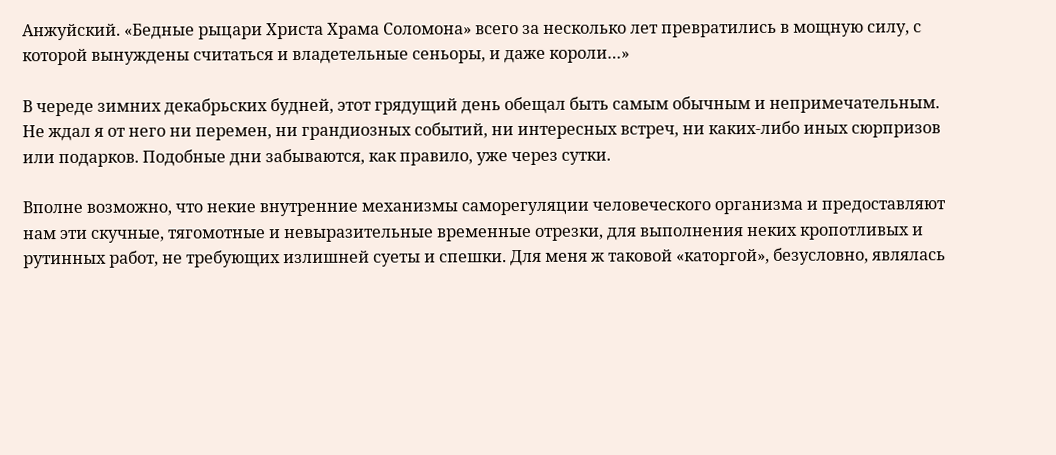Анжуйский. «Бедные рыцари Христа Храма Соломона» всего за несколько лет превратились в мощную силу, с которой вынуждены считаться и владетельные сеньоры, и даже короли…»

В череде зимних декабрьских будней, этот грядущий день обещал быть самым обычным и непримечательным. Не ждал я от него ни перемен, ни грандиозных событий, ни интересных встреч, ни каких-либо иных сюрпризов или подарков. Подобные дни забываются, как правило, уже через сутки.

Вполне возможно, что некие внутренние механизмы саморегуляции человеческого организма и предоставляют нам эти скучные, тягомотные и невыразительные временные отрезки, для выполнения неких кропотливых и рутинных работ, не требующих излишней суеты и спешки. Для меня ж таковой «каторгой», безусловно, являлась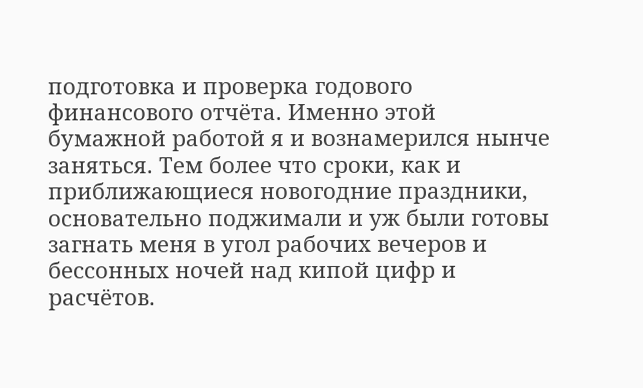подготовка и проверка годового финансового отчёта. Именно этой бумажной работой я и вознамерился нынче заняться. Тем более что сроки, как и приближающиеся новогодние праздники, основательно поджимали и уж были готовы загнать меня в угол рабочих вечеров и бессонных ночей над кипой цифр и расчётов.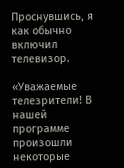Проснувшись, я как обычно включил телевизор.

«Уважаемые телезрители! В нашей программе произошли некоторые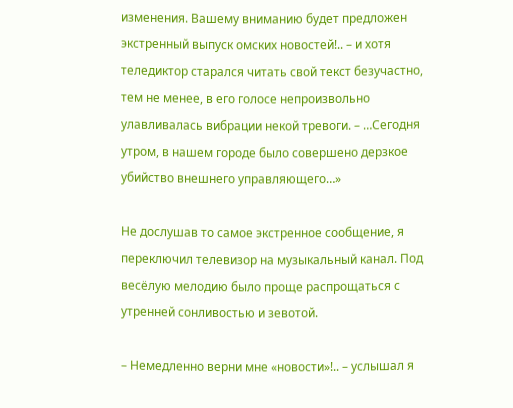изменения. Вашему вниманию будет предложен экстренный выпуск омских новостей!.. – и хотя теледиктор старался читать свой текст безучастно, тем не менее, в его голосе непроизвольно улавливалась вибрации некой тревоги. – …Сегодня утром, в нашем городе было совершено дерзкое убийство внешнего управляющего…»

Не дослушав то самое экстренное сообщение, я переключил телевизор на музыкальный канал. Под весёлую мелодию было проще распрощаться с утренней сонливостью и зевотой.

– Немедленно верни мне «новости»!.. – услышал я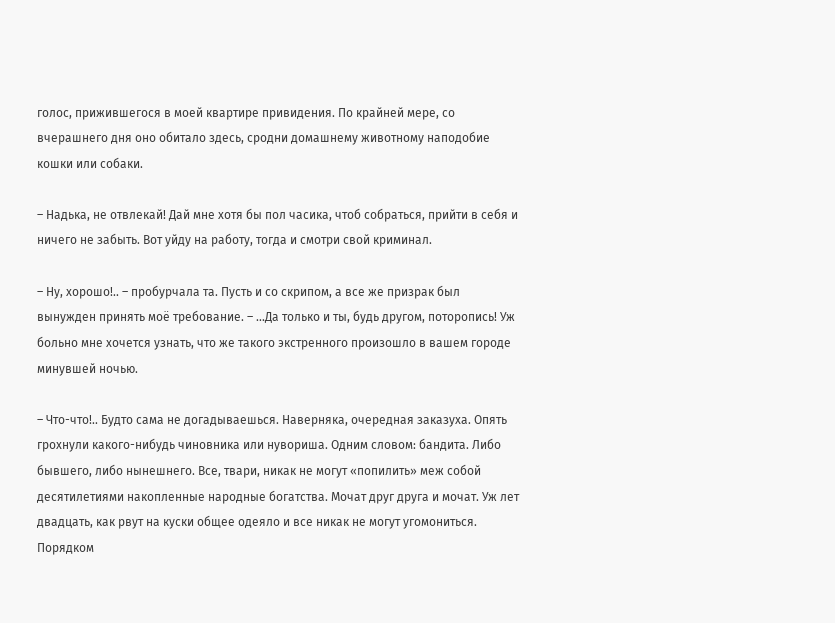голос, прижившегося в моей квартире привидения. По крайней мере, со вчерашнего дня оно обитало здесь, сродни домашнему животному наподобие кошки или собаки.

– Надька, не отвлекай! Дай мне хотя бы пол часика, чтоб собраться, прийти в себя и ничего не забыть. Вот уйду на работу, тогда и смотри свой криминал.

– Ну, хорошо!.. – пробурчала та. Пусть и со скрипом, а все же призрак был вынужден принять моё требование. – …Да только и ты, будь другом, поторопись! Уж больно мне хочется узнать, что же такого экстренного произошло в вашем городе минувшей ночью.

– Что-что!.. Будто сама не догадываешься. Наверняка, очередная заказуха. Опять грохнули какого-нибудь чиновника или нувориша. Одним словом: бандита. Либо бывшего, либо нынешнего. Все, твари, никак не могут «попилить» меж собой десятилетиями накопленные народные богатства. Мочат друг друга и мочат. Уж лет двадцать, как рвут на куски общее одеяло и все никак не могут угомониться. Порядком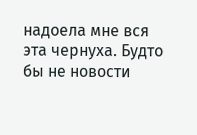надоела мне вся эта чернуха. Будто бы не новости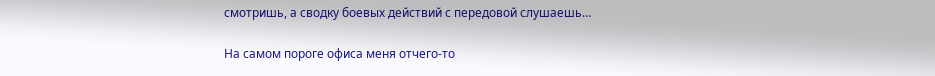смотришь, а сводку боевых действий с передовой слушаешь…

На самом пороге офиса меня отчего-то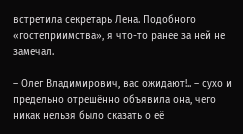встретила секретарь Лена. Подобного «гостеприимства», я что-то ранее за ней не замечал.

– Олег Владимирович, вас ожидают!.. – сухо и предельно отрешённо объявила она, чего никак нельзя было сказать о её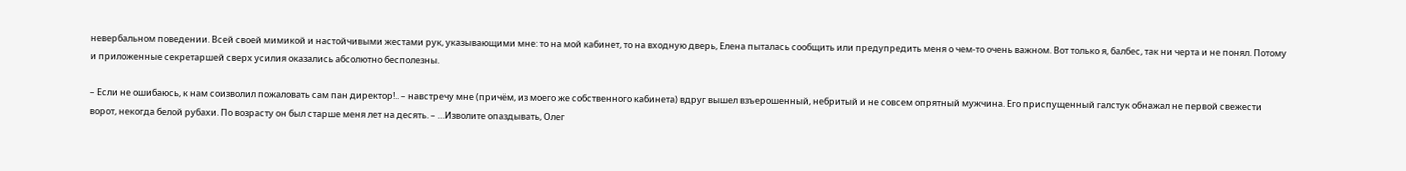невербальном поведении. Всей своей мимикой и настойчивыми жестами рук, указывающими мне: то на мой кабинет, то на входную дверь, Елена пыталась сообщить или предупредить меня о чем-то очень важном. Вот только я, балбес, так ни черта и не понял. Потому и приложенные секретаршей сверх усилия оказались абсолютно бесполезны.

– Если не ошибаюсь, к нам соизволил пожаловать сам пан директор!.. – навстречу мне (причём, из моего же собственного кабинета) вдруг вышел взъерошенный, небритый и не совсем опрятный мужчина. Его приспущенный галстук обнажал не первой свежести ворот, некогда белой рубахи. По возрасту он был старше меня лет на десять. – …Изволите опаздывать, Олег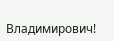Владимирович!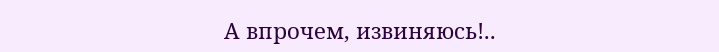А впрочем, извиняюсь!..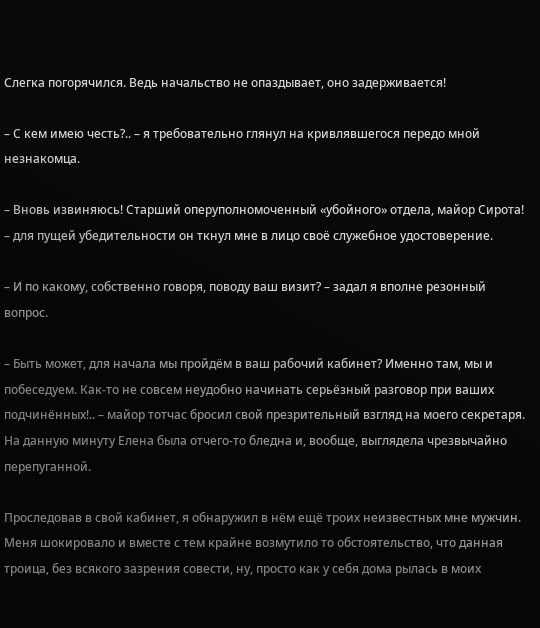Слегка погорячился. Ведь начальство не опаздывает, оно задерживается!

– С кем имею честь?.. – я требовательно глянул на кривлявшегося передо мной незнакомца.

– Вновь извиняюсь! Старший оперуполномоченный «убойного» отдела, майор Сирота! – для пущей убедительности он ткнул мне в лицо своё служебное удостоверение.

– И по какому, собственно говоря, поводу ваш визит? – задал я вполне резонный вопрос.

– Быть может, для начала мы пройдём в ваш рабочий кабинет? Именно там, мы и побеседуем. Как-то не совсем неудобно начинать серьёзный разговор при ваших подчинённых!.. – майор тотчас бросил свой презрительный взгляд на моего секретаря. На данную минуту Елена была отчего-то бледна и, вообще, выглядела чрезвычайно перепуганной.

Проследовав в свой кабинет, я обнаружил в нём ещё троих неизвестных мне мужчин. Меня шокировало и вместе с тем крайне возмутило то обстоятельство, что данная троица, без всякого зазрения совести, ну, просто как у себя дома рылась в моих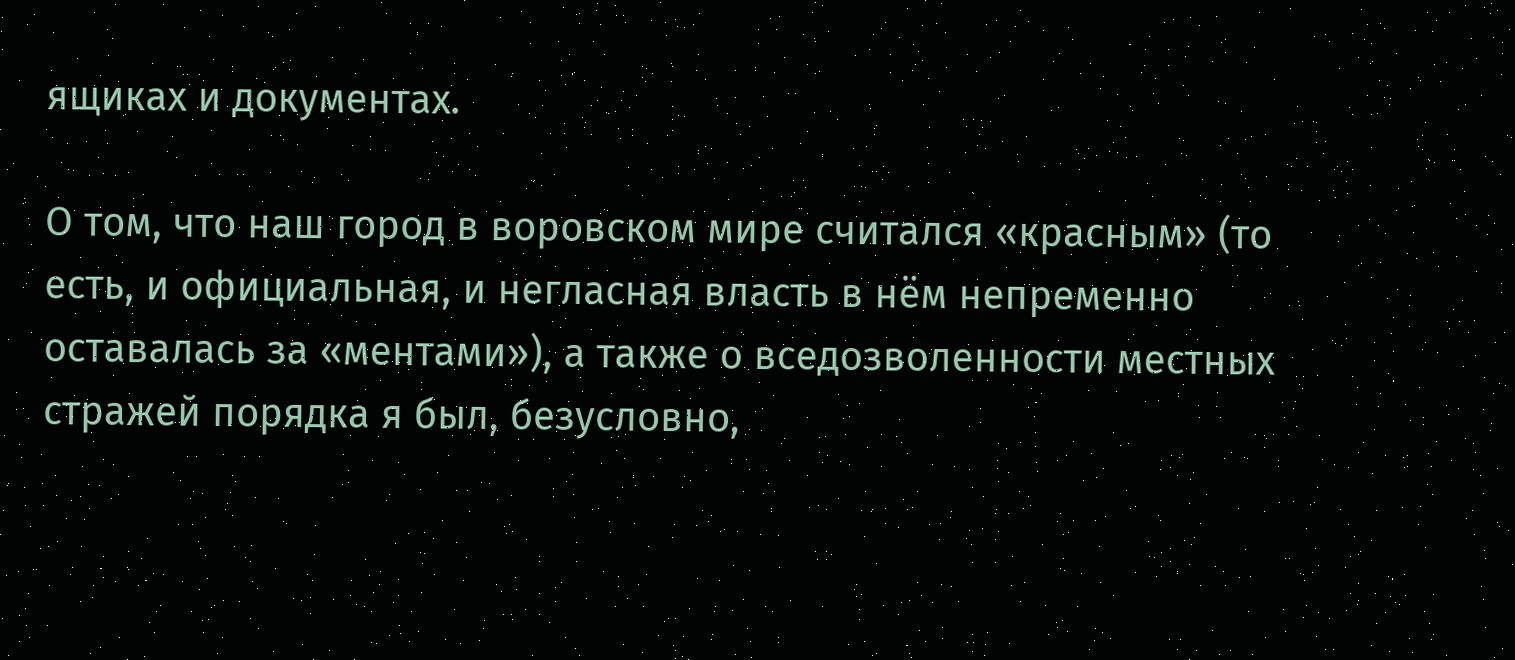ящиках и документах.

О том, что наш город в воровском мире считался «красным» (то есть, и официальная, и негласная власть в нём непременно оставалась за «ментами»), а также о вседозволенности местных стражей порядка я был, безусловно,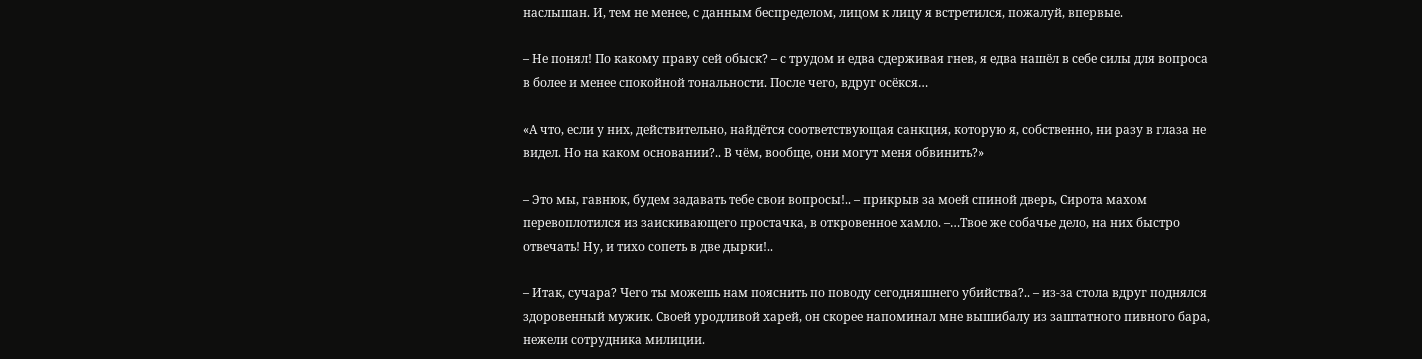наслышан. И, тем не менее, с данным беспределом, лицом к лицу я встретился, пожалуй, впервые.

– Не понял! По какому праву сей обыск? – с трудом и едва сдерживая гнев, я едва нашёл в себе силы для вопроса в более и менее спокойной тональности. После чего, вдруг осёкся…

«А что, если у них, действительно, найдётся соответствующая санкция, которую я, собственно, ни разу в глаза не видел. Но на каком основании?.. В чём, вообще, они могут меня обвинить?»

– Это мы, гавнюк, будем задавать тебе свои вопросы!.. – прикрыв за моей спиной дверь, Сирота махом перевоплотился из заискивающего простачка, в откровенное хамло. –…Твое же собачье дело, на них быстро отвечать! Ну, и тихо сопеть в две дырки!..

– Итак, сучара? Чего ты можешь нам пояснить по поводу сегодняшнего убийства?.. – из-за стола вдруг поднялся здоровенный мужик. Своей уродливой харей, он скорее напоминал мне вышибалу из заштатного пивного бара, нежели сотрудника милиции.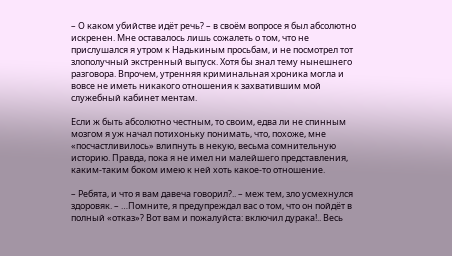– О каком убийстве идёт речь? – в своём вопросе я был абсолютно искренен. Мне оставалось лишь сожалеть о том, что не прислушался я утром к Надькиным просьбам, и не посмотрел тот злополучный экстренный выпуск. Хотя бы знал тему нынешнего разговора. Впрочем, утренняя криминальная хроника могла и вовсе не иметь никакого отношения к захватившим мой служебный кабинет ментам.

Если ж быть абсолютно честным, то своим, едва ли не спинным мозгом я уж начал потихоньку понимать, что, похоже, мне «посчастливилось» влипнуть в некую, весьма сомнительную историю. Правда, пока я не имел ни малейшего представления, каким-таким боком имею к ней хоть какое-то отношение.

– Ребята, и что я вам давеча говорил?.. – меж тем, зло усмехнулся здоровяк. – …Помните, я предупреждал вас о том, что он пойдёт в полный «отказ»? Вот вам и пожалуйста: включил дурака!.. Весь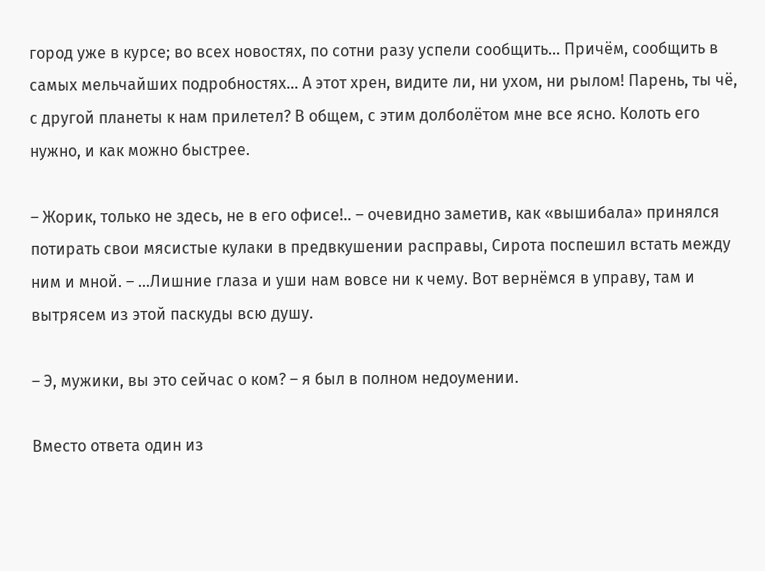город уже в курсе; во всех новостях, по сотни разу успели сообщить… Причём, сообщить в самых мельчайших подробностях… А этот хрен, видите ли, ни ухом, ни рылом! Парень, ты чё, с другой планеты к нам прилетел? В общем, с этим долболётом мне все ясно. Колоть его нужно, и как можно быстрее.

– Жорик, только не здесь, не в его офисе!.. – очевидно заметив, как «вышибала» принялся потирать свои мясистые кулаки в предвкушении расправы, Сирота поспешил встать между ним и мной. – …Лишние глаза и уши нам вовсе ни к чему. Вот вернёмся в управу, там и вытрясем из этой паскуды всю душу.

– Э, мужики, вы это сейчас о ком? – я был в полном недоумении.

Вместо ответа один из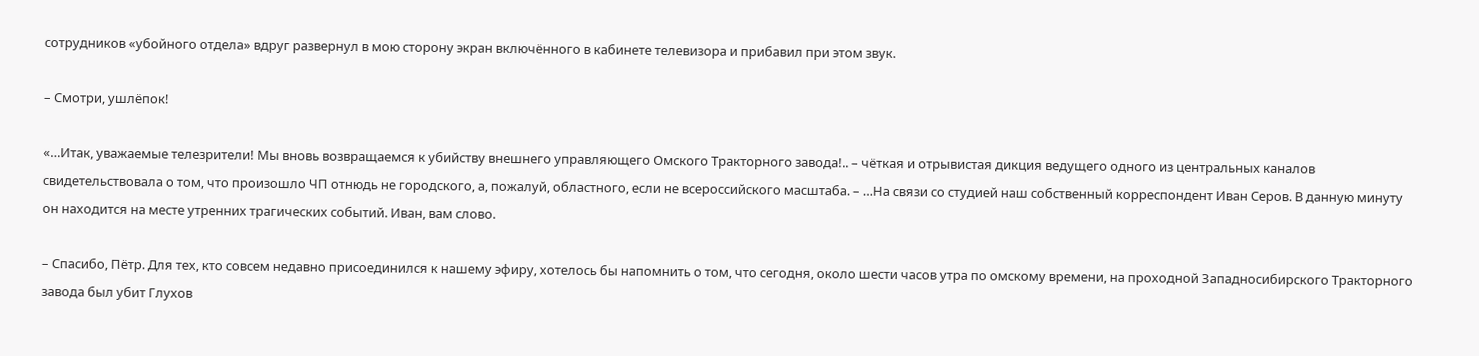сотрудников «убойного отдела» вдруг развернул в мою сторону экран включённого в кабинете телевизора и прибавил при этом звук.

– Смотри, ушлёпок!

«…Итак, уважаемые телезрители! Мы вновь возвращаемся к убийству внешнего управляющего Омского Тракторного завода!.. – чёткая и отрывистая дикция ведущего одного из центральных каналов свидетельствовала о том, что произошло ЧП отнюдь не городского, а, пожалуй, областного, если не всероссийского масштаба. – …На связи со студией наш собственный корреспондент Иван Серов. В данную минуту он находится на месте утренних трагических событий. Иван, вам слово.

– Спасибо, Пётр. Для тех, кто совсем недавно присоединился к нашему эфиру, хотелось бы напомнить о том, что сегодня, около шести часов утра по омскому времени, на проходной Западносибирского Тракторного завода был убит Глухов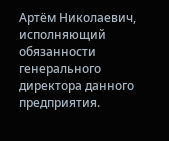Артём Николаевич, исполняющий обязанности генерального директора данного предприятия.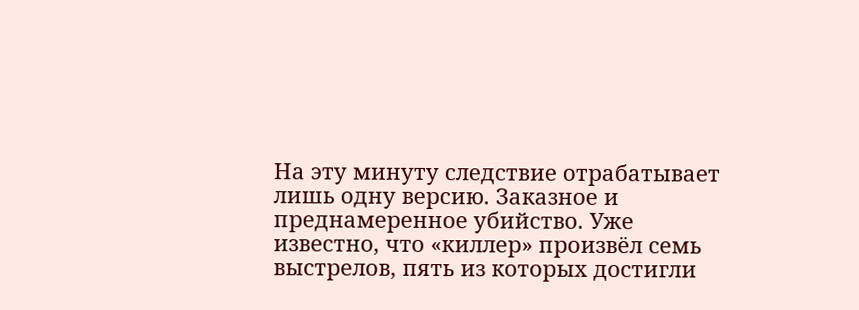На эту минуту следствие отрабатывает лишь одну версию. Заказное и преднамеренное убийство. Уже известно, что «киллер» произвёл семь выстрелов, пять из которых достигли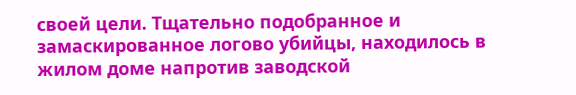своей цели. Тщательно подобранное и замаскированное логово убийцы, находилось в жилом доме напротив заводской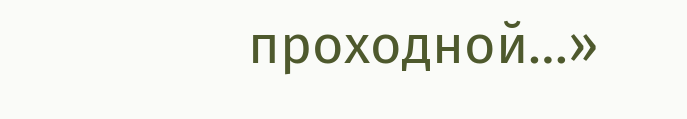проходной…»